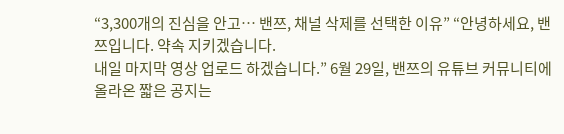“3,300개의 진심을 안고… 밴쯔, 채널 삭제를 선택한 이유” “안녕하세요, 밴쯔입니다. 약속 지키겠습니다.
내일 마지막 영상 업로드 하겠습니다.” 6월 29일, 밴쯔의 유튜브 커뮤니티에 올라온 짧은 공지는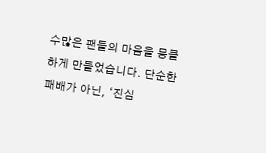수많은 팬들의 마음을 뭉클하게 만들었습니다. 단순한 패배가 아닌, ‘진심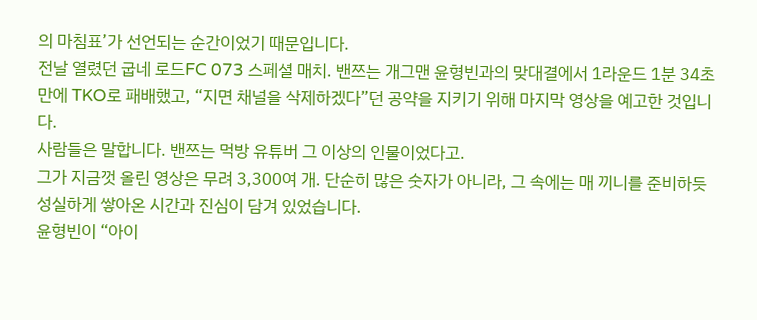의 마침표’가 선언되는 순간이었기 때문입니다.
전날 열렸던 굽네 로드FC 073 스페셜 매치. 밴쯔는 개그맨 윤형빈과의 맞대결에서 1라운드 1분 34초 만에 TKO로 패배했고, “지면 채널을 삭제하겠다”던 공약을 지키기 위해 마지막 영상을 예고한 것입니다.
사람들은 말합니다. 밴쯔는 먹방 유튜버 그 이상의 인물이었다고.
그가 지금껏 올린 영상은 무려 3,300여 개. 단순히 많은 숫자가 아니라, 그 속에는 매 끼니를 준비하듯 성실하게 쌓아온 시간과 진심이 담겨 있었습니다.
윤형빈이 “아이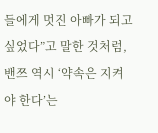들에게 멋진 아빠가 되고 싶었다”고 말한 것처럼, 밴쯔 역시 ‘약속은 지켜야 한다’는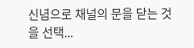신념으로 채널의 문을 닫는 것을 선택...